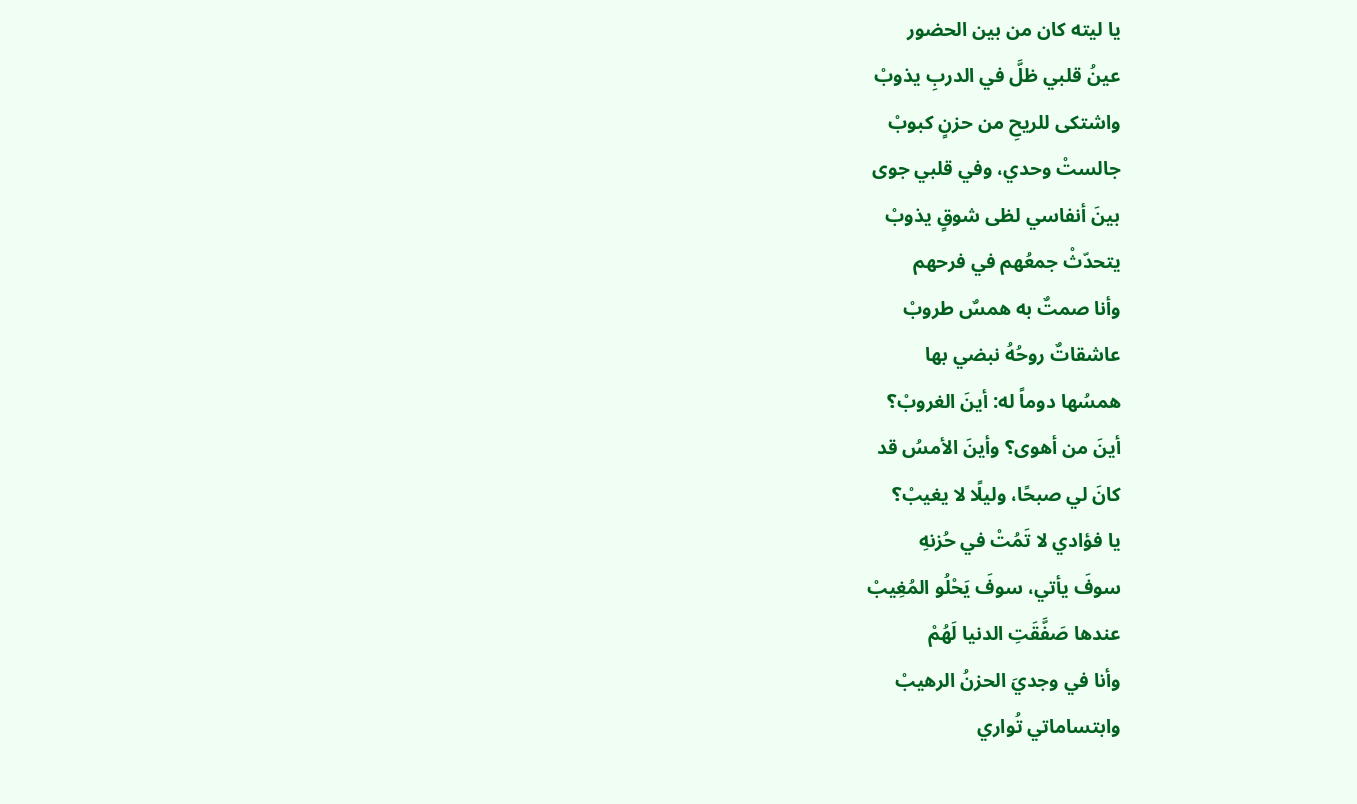يا ليته كان من بين الحضور
عينُ قلبي ظلَّ في الدربِ يذوبْ
واشتكى للريحِ من حزنٍ كبوبْ
جالستْ وحدي، وفي قلبي جوى
بينَ أنفاسي لظى شوقٍ يذوبْ
يتحدّثْ جمعُهم في فرحهم
وأنا صمتٌ به همسٌ طروبْ
عاشقاتٌ روحُهُ نبضي بها
همسُها دوماً له: أينَ الغروبْ؟
أينَ من أهوى؟ وأينَ الأمسُ قد
كانَ لي صبحًا، وليلًا لا يغيبْ؟
يا فؤادي لا تَمُتْ في حُزنهِ
سوفَ يأتي، سوفَ يَحْلُو المُغِيبْ
عندها صَفَّقَتِ الدنيا لَهُمْ
وأنا في وجديَ الحزنُ الرهيبْ
وابتساماتي تُواري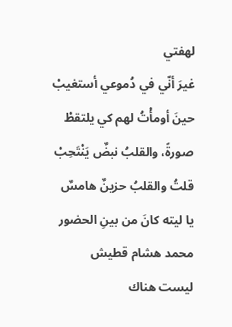لهفتي
غيرَ أنّي في دُموعي أستغيبْ
حينَ أومأْتُ لهم كي يلتقطْ
صورةً، والقلبُ نبضٌ يَنْتَحِبْ
قلتُ والقلبُ حزينٌ هامسٌ
يا ليته كانَ من بينِ الحضور
محمد هشام قطيش
ليست هناك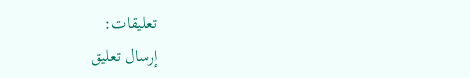تعليقات:
إرسال تعليق